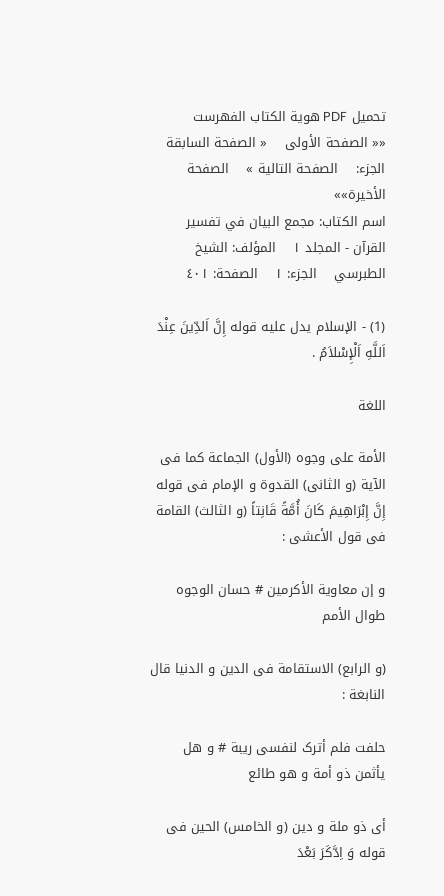تحمیل PDF هویة الکتاب الفهرست
«« الصفحة الأولی    « الصفحة السابقة    الجزء:    الصفحة التالیة »    الصفحة الأخیرة»»
اسم الکتاب: مجمع البيان في تفسير القرآن - المجلد ۱    المؤلف: الشيخ الطبرسي    الجزء: ۱    الصفحة: ٤٠۱

(1) - الإسلام یدل علیه قوله‌ إِنَّ اَلدِّینَ عِنْدَ اَللَّهِ اَلْإِسْلاَمُ .

اللغة

الأمة على وجوه (الأول) الجماعة کما فی الآیة (و الثانی) القدوة و الإمام فی قوله‌ إِنَّ إِبْرَاهِیمَ کَانَ أُمَّةً قَانِتاً (و الثالث) القامة فی قول الأعشى :

و إن معاویة الأکرمین # حسان الوجوه طوال الأمم‌

(و الرابع) الاستقامة فی الدین و الدنیا قال النابغة :

حلفت فلم أترک لنفسی ریبة # و هل یأثمن ذو أمة و هو طائع‌

أی ذو ملة و دین (و الخامس) الحین فی قوله‌ وَ اِدَّکَرَ بَعْدَ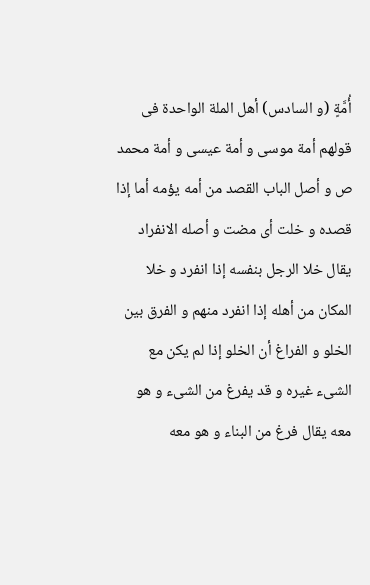أُمَّةٍ (و السادس) أهل الملة الواحدة فی قولهم أمة موسى و أمة عیسى و أمة محمد ص و أصل الباب القصد من أمه یؤمه أما إذا قصده و خلت أی مضت و أصله الانفراد یقال خلا الرجل بنفسه إذا انفرد و خلا المکان من أهله إذا انفرد منهم و الفرق بین الخلو و الفراغ أن الخلو إذا لم یکن مع الشی‌ء غیره و قد یفرغ من الشی‌ء و هو معه یقال فرغ من البناء و هو معه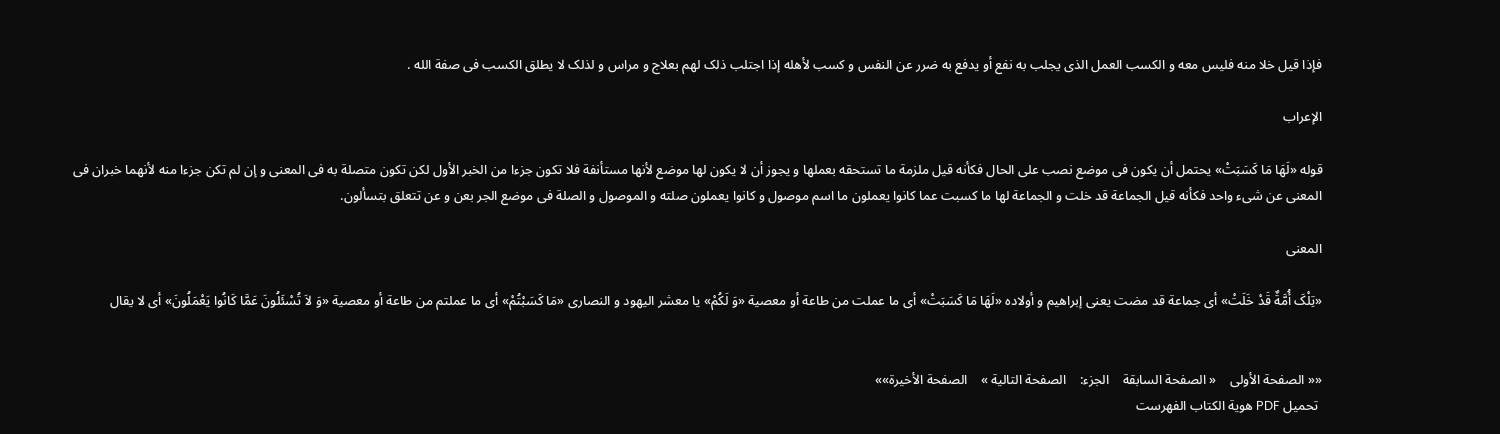فإذا قیل خلا منه فلیس معه و الکسب العمل الذی یجلب به نفع أو یدفع به ضرر عن النفس و کسب لأهله إذا اجتلب ذلک لهم بعلاج و مراس و لذلک لا یطلق الکسب فی صفة الله .

الإعراب‌

قوله «لَهَا مَا کَسَبَتْ» یحتمل أن یکون فی موضع نصب على الحال فکأنه قیل ملزمة ما تستحقه بعملها و یجوز أن لا یکون لها موضع لأنها مستأنفة فلا تکون جزءا من الخبر الأول لکن تکون متصلة به فی المعنى و إن لم تکن جزءا منه لأنهما خبران فی المعنى عن شی‌ء واحد فکأنه قیل الجماعة قد خلت و الجماعة لها ما کسبت عما کانوا یعملون ما اسم موصول و کانوا یعملون صلته و الموصول و الصلة فی موضع الجر بعن و عن تتعلق بتسألون.

المعنى‌

«تِلْکَ أُمَّةٌ قَدْ خَلَتْ» أی جماعة قد مضت یعنی إبراهیم و أولاده «لَهَا مَا کَسَبَتْ» أی ما عملت من طاعة أو معصیة «وَ لَکُمْ» یا معشر الیهود و النصارى «مَا کَسَبْتُمْ» أی ما عملتم من طاعة أو معصیة «وَ لاَ تُسْئَلُونَ عَمَّا کَانُوا یَعْمَلُونَ» أی لا یقال‌


«« الصفحة الأولی    « الصفحة السابقة    الجزء:    الصفحة التالیة »    الصفحة الأخیرة»»
 تحمیل PDF هویة الکتاب الفهرست